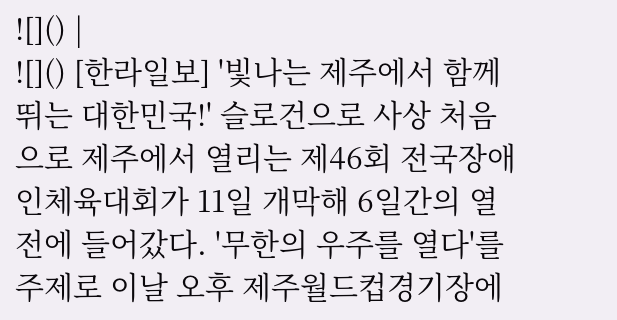![]() |
![]() [한라일보] '빛나는 제주에서 함께 뛰는 대한민국!' 슬로건으로 사상 처음으로 제주에서 열리는 제46회 전국장애인체육대회가 11일 개막해 6일간의 열전에 들어갔다. '무한의 우주를 열다'를 주제로 이날 오후 제주월드컵경기장에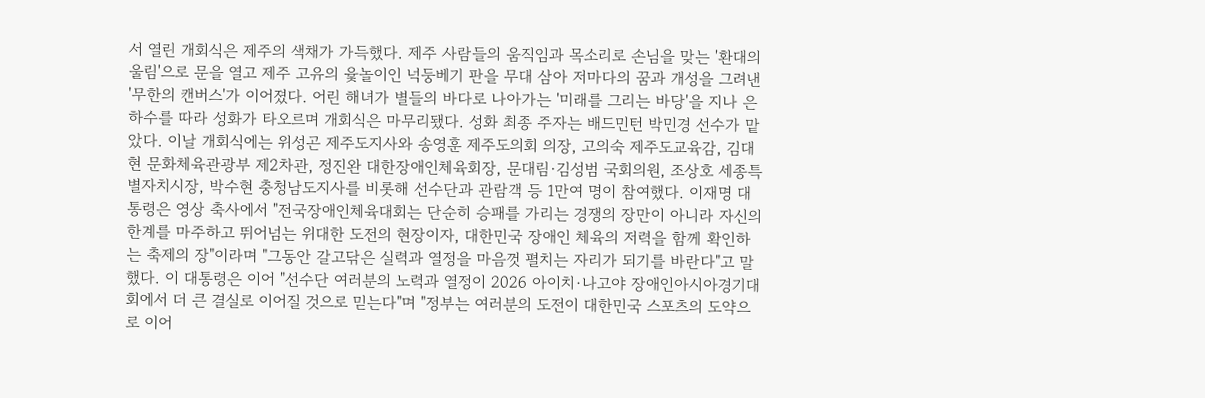서 열린 개회식은 제주의 색채가 가득했다. 제주 사람들의 움직임과 목소리로 손님을 맞는 '환대의 울림'으로 문을 열고 제주 고유의 윷놀이인 넉둥베기 판을 무대 삼아 저마다의 꿈과 개성을 그려낸 '무한의 캔버스'가 이어졌다. 어린 해녀가 별들의 바다로 나아가는 '미래를 그리는 바당'을 지나 은하수를 따라 성화가 타오르며 개회식은 마무리됐다. 성화 최종 주자는 배드민턴 박민경 선수가 맡았다. 이날 개회식에는 위성곤 제주도지사와 송영훈 제주도의회 의장, 고의숙 제주도교육감, 김대현 문화체육관광부 제2차관, 정진완 대한장애인체육회장, 문대림·김성범 국회의원, 조상호 세종특별자치시장, 박수현 충청남도지사를 비롯해 선수단과 관람객 등 1만여 명이 참여했다. 이재명 대통령은 영상 축사에서 "전국장애인체육대회는 단순히 승패를 가리는 경쟁의 장만이 아니라 자신의 한계를 마주하고 뛰어넘는 위대한 도전의 현장이자, 대한민국 장애인 체육의 저력을 함께 확인하는 축제의 장"이라며 "그동안 갈고닦은 실력과 열정을 마음껏 펼치는 자리가 되기를 바란다"고 말했다. 이 대통령은 이어 "선수단 여러분의 노력과 열정이 2026 아이치·나고야 장애인아시아경기대회에서 더 큰 결실로 이어질 것으로 믿는다"며 "정부는 여러분의 도전이 대한민국 스포츠의 도약으로 이어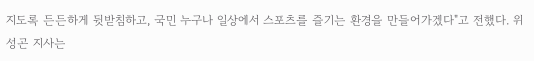지도록 든든하게 뒷받침하고, 국민 누구나 일상에서 스포츠를 즐기는 환경을 만들어가겠다"고 전했다. 위성곤 지사는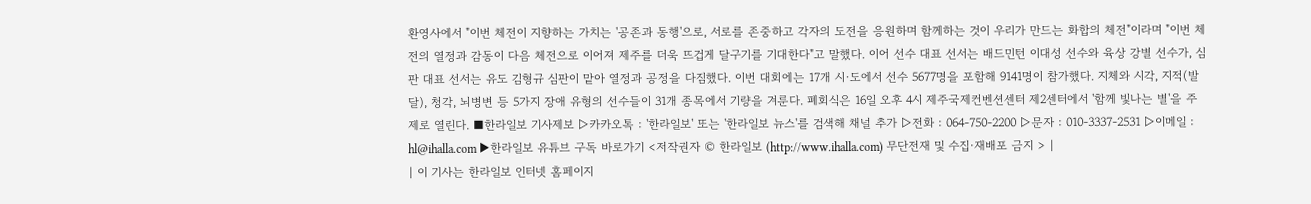환영사에서 "이번 체전이 지향하는 가치는 '공존과 동행'으로, 서로를 존중하고 각자의 도전을 응원하며 함께하는 것이 우리가 만드는 화합의 체전"이라며 "이번 체전의 열정과 감동이 다음 체전으로 이어져 제주를 더욱 뜨겁게 달구기를 기대한다"고 말했다. 이어 선수 대표 선서는 배드민턴 이대성 선수와 육상 강별 선수가, 심판 대표 선서는 유도 김형규 심판이 맡아 열정과 공정을 다짐했다. 이번 대회에는 17개 시·도에서 선수 5677명을 포함해 9141명이 참가했다. 지체와 시각, 지적(발달), 청각, 뇌병변 등 5가지 장애 유형의 선수들이 31개 종목에서 기량을 겨룬다. 폐회식은 16일 오후 4시 제주국제컨벤션센터 제2센터에서 '함께 빛나는 별'을 주제로 열린다. ■한라일보 기사제보 ▷카카오톡 : '한라일보' 또는 '한라일보 뉴스'를 검색해 채널 추가 ▷전화 : 064-750-2200 ▷문자 : 010-3337-2531 ▷이메일 : hl@ihalla.com ▶한라일보 유튜브 구독 바로가기 <저작권자 © 한라일보 (http://www.ihalla.com) 무단전재 및 수집·재배포 금지 > |
| 이 기사는 한라일보 인터넷 홈페이지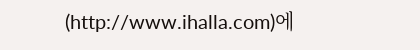(http://www.ihalla.com)에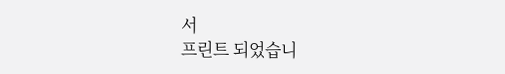서
프린트 되었습니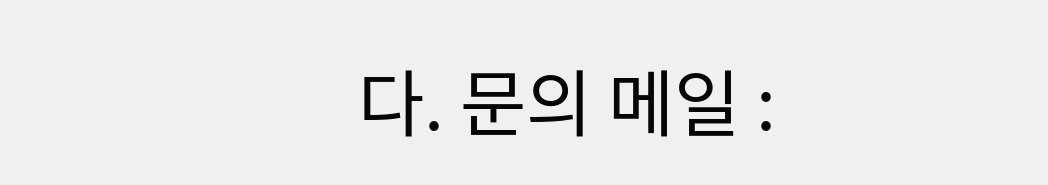다. 문의 메일 :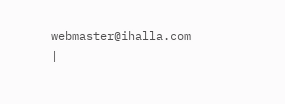webmaster@ihalla.com |